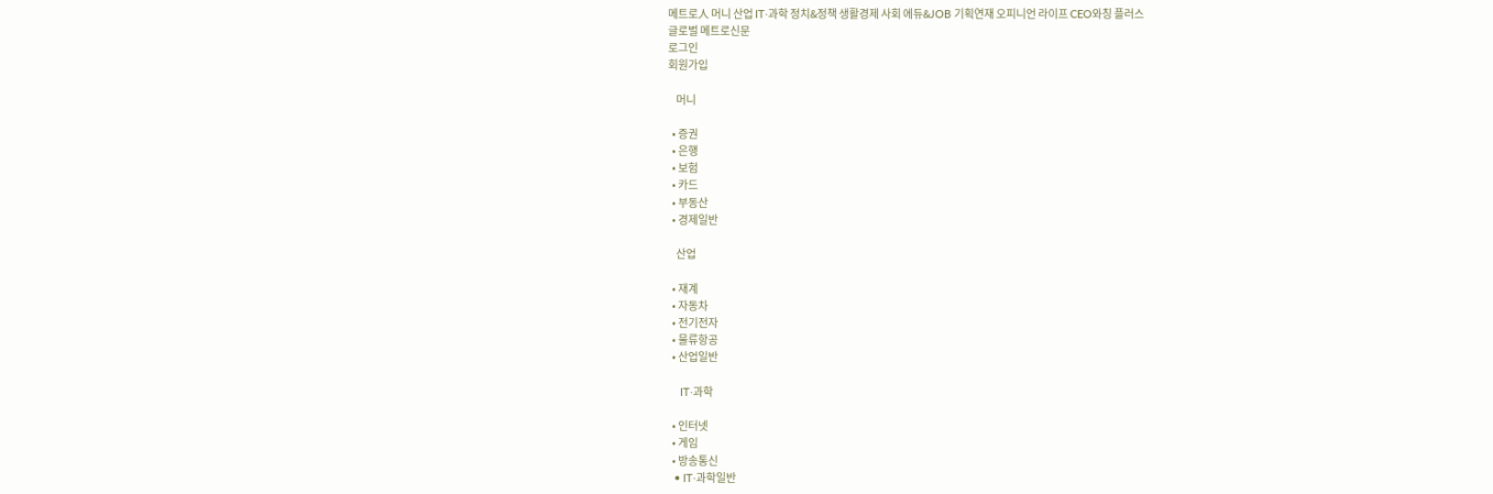메트로人 머니 산업 IT·과학 정치&정책 생활경제 사회 에듀&JOB 기획연재 오피니언 라이프 CEO와칭 플러스
글로벌 메트로신문
로그인
회원가입

    머니

  • 증권
  • 은행
  • 보험
  • 카드
  • 부동산
  • 경제일반

    산업

  • 재계
  • 자동차
  • 전기전자
  • 물류항공
  • 산업일반

    IT·과학

  • 인터넷
  • 게임
  • 방송통신
  • IT·과학일반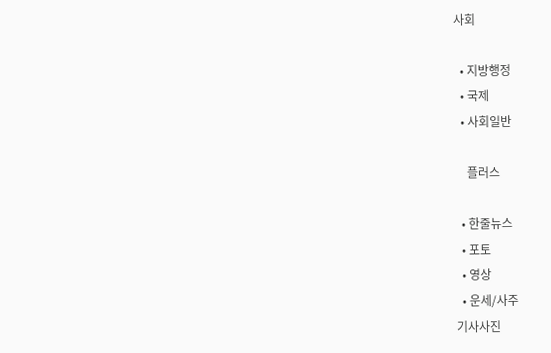사회

  • 지방행정
  • 국제
  • 사회일반

    플러스

  • 한줄뉴스
  • 포토
  • 영상
  • 운세/사주
기사사진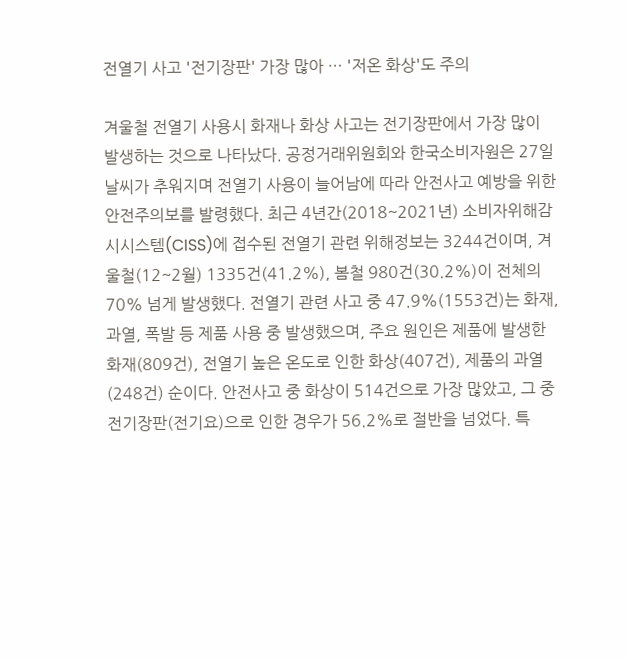전열기 사고 '전기장판' 가장 많아 … '저온 화상'도 주의

겨울철 전열기 사용시 화재나 화상 사고는 전기장판에서 가장 많이 발생하는 것으로 나타났다. 공정거래위원회와 한국소비자원은 27일 날씨가 추워지며 전열기 사용이 늘어남에 따라 안전사고 예방을 위한 안전주의보를 발령했다. 최근 4년간(2018~2021년) 소비자위해감시시스템(CISS)에 접수된 전열기 관련 위해정보는 3244건이며, 겨울철(12~2월) 1335건(41.2%), 봄철 980건(30.2%)이 전체의 70% 넘게 발생했다. 전열기 관련 사고 중 47.9%(1553건)는 화재, 과열, 폭발 등 제품 사용 중 발생했으며, 주요 원인은 제품에 발생한 화재(809건), 전열기 높은 온도로 인한 화상(407건), 제품의 과열(248건) 순이다. 안전사고 중 화상이 514건으로 가장 많았고, 그 중 전기장판(전기요)으로 인한 경우가 56.2%로 절반을 넘었다. 특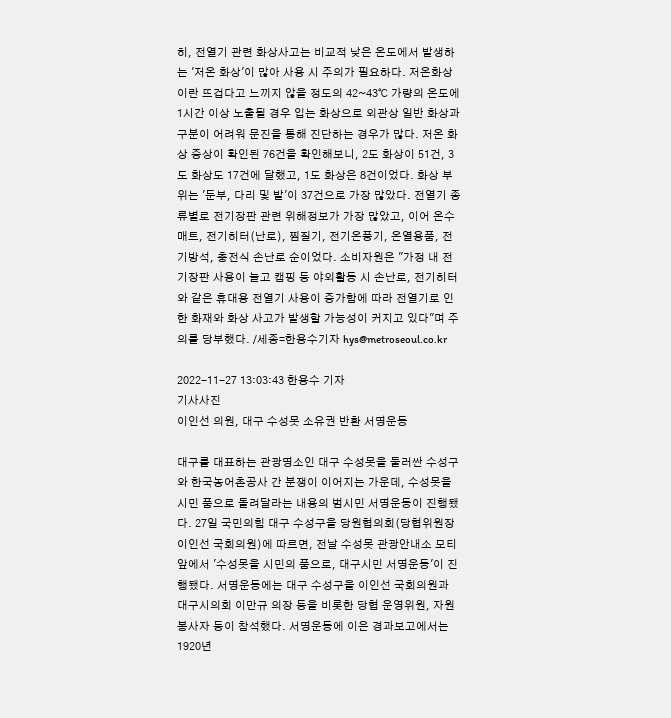히, 전열기 관련 화상사고는 비교적 낮은 온도에서 발생하는 '저온 화상'이 많아 사용 시 주의가 필요하다. 저온화상이란 뜨겁다고 느끼지 않을 정도의 42~43℃ 가량의 온도에 1시간 이상 노출될 경우 입는 화상으로 외관상 일반 화상과 구분이 어려워 문진을 통해 진단하는 경우가 많다. 저온 화상 증상이 확인된 76건을 확인해보니, 2도 화상이 51건, 3도 화상도 17건에 달했고, 1도 화상은 8건이었다. 화상 부위는 '둔부, 다리 및 발'이 37건으로 가장 많았다. 전열기 종류별로 전기장판 관련 위해정보가 가장 많았고, 이어 온수매트, 전기히터(난로), 찜질기, 전기온풍기, 온열용품, 전기방석, 충전식 손난로 순이었다. 소비자원은 "가정 내 전기장판 사용이 늘고 캠핑 등 야외활동 시 손난로, 전기히터와 같은 휴대용 전열기 사용이 증가함에 따라 전열기로 인한 화재와 화상 사고가 발생할 가능성이 커지고 있다"며 주의를 당부했다. /세종=한용수기자 hys@metroseoul.co.kr

2022-11-27 13:03:43 한용수 기자
기사사진
이인선 의원, 대구 수성못 소유권 반환 서명운동

대구를 대표하는 관광명소인 대구 수성못을 둘러싼 수성구와 한국농어촌공사 간 분쟁이 이어지는 가운데, 수성못을 시민 품으로 돌려달라는 내용의 범시민 서명운동이 진행됐다. 27일 국민의힘 대구 수성구을 당원협의회(당협위원장 이인선 국회의원)에 따르면, 전날 수성못 관광안내소 모티 앞에서 '수성못을 시민의 품으로, 대구시민 서명운동'이 진행됐다. 서명운동에는 대구 수성구을 이인선 국회의원과 대구시의회 이만규 의장 등을 비롯한 당협 운영위원, 자원봉사자 등이 참석했다. 서명운동에 이은 경과보고에서는 1920년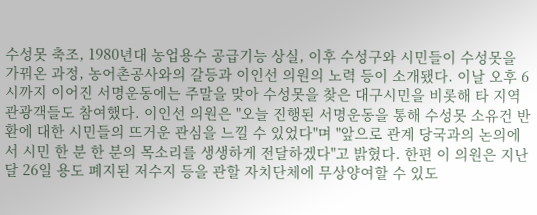수성못 축조, 1980년대 농업용수 공급기능 상실, 이후 수성구와 시민들이 수성못을 가꿔온 과정, 농어촌공사와의 갈등과 이인선 의원의 노력 등이 소개됐다. 이날 오후 6시까지 이어진 서명운동에는 주말을 맞아 수성못을 찾은 대구시민을 비롯해 타 지역 관광객들도 참여했다. 이인선 의원은 "오늘 진행된 서명운동을 통해 수성못 소유건 반환에 대한 시민들의 뜨거운 관심을 느낄 수 있었다"며 "앞으로 관계 당국과의 논의에서 시민 한 분 한 분의 목소리를 생생하게 전달하겠다"고 밝혔다. 한편 이 의원은 지난달 26일 용도 폐지된 저수지 등을 관할 자치단체에 무상양여할 수 있도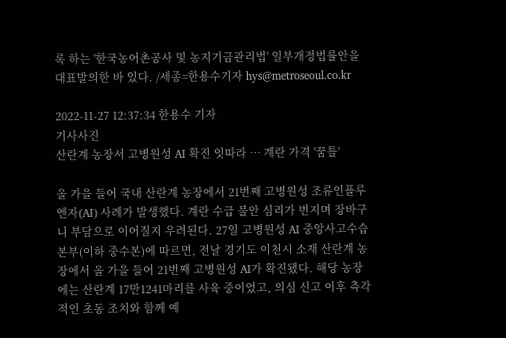록 하는 '한국농어촌공사 및 농지기금관리법' 일부개정법률안을 대표발의한 바 있다. /세종=한용수기자 hys@metroseoul.co.kr

2022-11-27 12:37:34 한용수 기자
기사사진
산란계 농장서 고병원성 AI 확진 잇따라 … 계란 가격 '꿈틀'

올 가을 들어 국내 산란계 농장에서 21번째 고병원성 조류인플루엔자(AI) 사례가 발생했다. 계란 수급 불안 심리가 번지며 장바구니 부담으로 이어질지 우려된다. 27일 고병원성 AI 중앙사고수습본부(이하 중수본)에 따르면, 전날 경기도 이천시 소재 산란계 농장에서 올 가을 들어 21번째 고병원성 AI가 확진됐다. 해당 농장에는 산란계 17만1241마리를 사육 중이었고, 의심 신고 이후 측각적인 초동 조치와 함께 예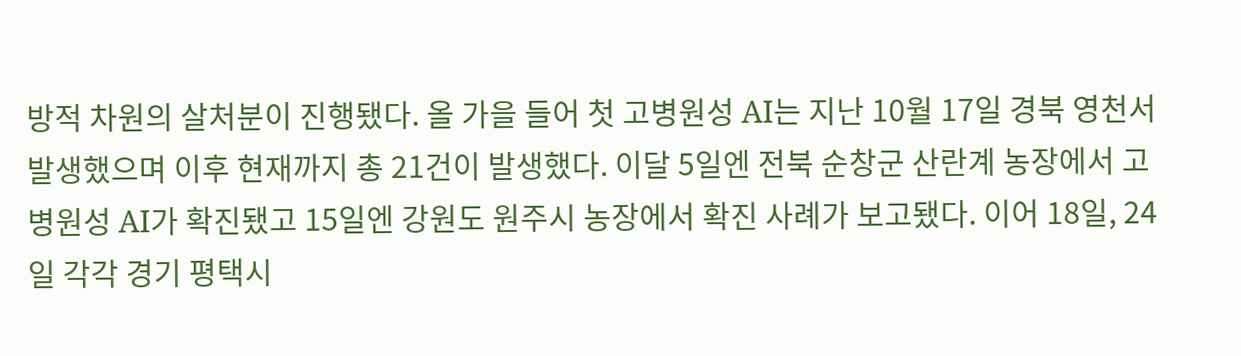방적 차원의 살처분이 진행됐다. 올 가을 들어 첫 고병원성 AI는 지난 10월 17일 경북 영천서 발생했으며 이후 현재까지 총 21건이 발생했다. 이달 5일엔 전북 순창군 산란계 농장에서 고병원성 AI가 확진됐고 15일엔 강원도 원주시 농장에서 확진 사례가 보고됐다. 이어 18일, 24일 각각 경기 평택시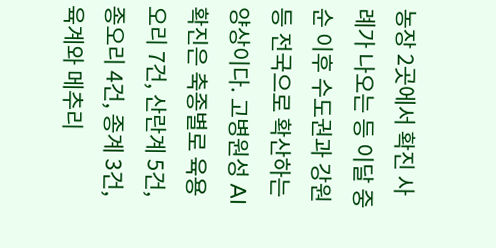농장 2곳에서 확진 사례가 나오는 등 이달 중순 이후 수도권과 강원 등 전국으로 확산하는 양상이다. 고병원성 AI 확진은 축종별로 육용오리 7건, 산란계 5건, 종오리 4건, 종계 3건, 육계와 메추리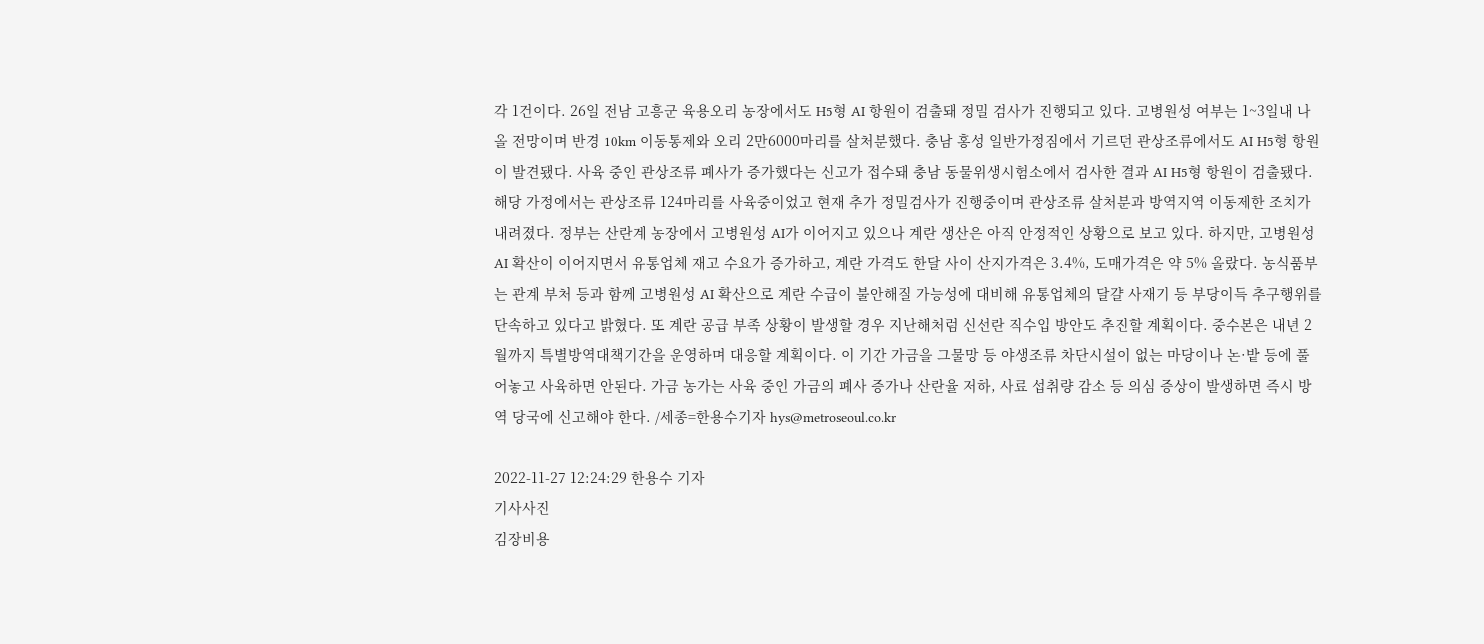각 1건이다. 26일 전남 고흥군 육용오리 농장에서도 H5형 AI 항원이 검출돼 정밀 검사가 진행되고 있다. 고병원성 여부는 1~3일내 나올 전망이며 반경 10km 이동통제와 오리 2만6000마리를 살처분했다. 충남 홍성 일반가정짐에서 기르던 관상조류에서도 AI H5형 항원이 발견됐다. 사육 중인 관상조류 폐사가 증가했다는 신고가 접수돼 충남 동물위생시험소에서 검사한 결과 AI H5형 항원이 검출됐다. 해당 가정에서는 관상조류 124마리를 사육중이었고 현재 추가 정밀검사가 진행중이며 관상조류 살처분과 방역지역 이동제한 조치가 내려졌다. 정부는 산란계 농장에서 고병원성 AI가 이어지고 있으나 계란 생산은 아직 안정적인 상황으로 보고 있다. 하지만, 고병원성 AI 확산이 이어지면서 유통업체 재고 수요가 증가하고, 계란 가격도 한달 사이 산지가격은 3.4%, 도매가격은 약 5% 올랐다. 농식품부는 관계 부처 등과 함께 고병원성 AI 확산으로 계란 수급이 불안해질 가능성에 대비해 유통업체의 달걀 사재기 등 부당이득 추구행위를 단속하고 있다고 밝혔다. 또 계란 공급 부족 상황이 발생할 경우 지난해처럼 신선란 직수입 방안도 추진할 계획이다. 중수본은 내년 2월까지 특별방역대책기간을 운영하며 대응할 계획이다. 이 기간 가금을 그물망 등 야생조류 차단시설이 없는 마당이나 논·밭 등에 풀어놓고 사육하면 안된다. 가금 농가는 사육 중인 가금의 폐사 증가나 산란율 저하, 사료 섭취량 감소 등 의심 증상이 발생하면 즉시 방역 당국에 신고해야 한다. /세종=한용수기자 hys@metroseoul.co.kr

2022-11-27 12:24:29 한용수 기자
기사사진
김장비용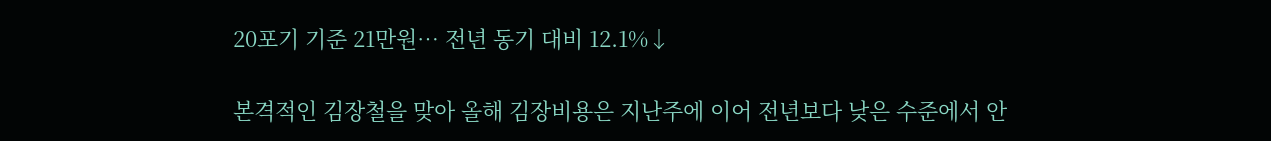20포기 기준 21만원… 전년 동기 대비 12.1%↓

본격적인 김장철을 맞아 올해 김장비용은 지난주에 이어 전년보다 낮은 수준에서 안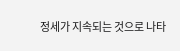정세가 지속되는 것으로 나타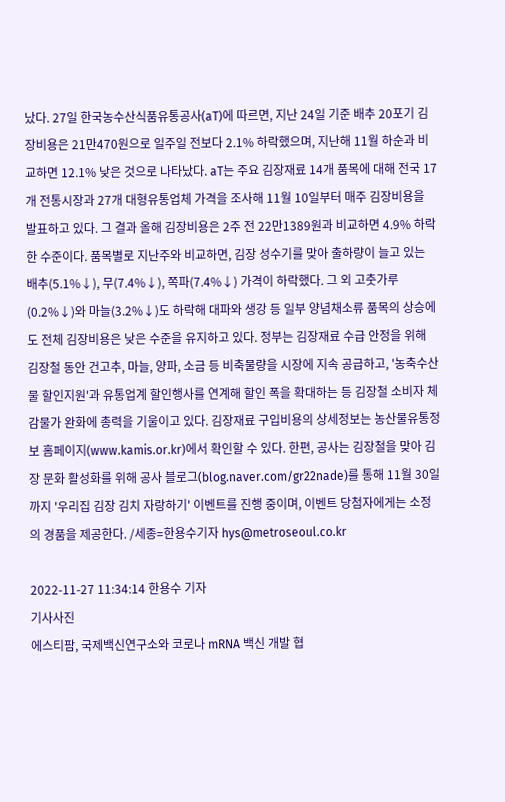났다. 27일 한국농수산식품유통공사(aT)에 따르면, 지난 24일 기준 배추 20포기 김장비용은 21만470원으로 일주일 전보다 2.1% 하락했으며, 지난해 11월 하순과 비교하면 12.1% 낮은 것으로 나타났다. aT는 주요 김장재료 14개 품목에 대해 전국 17개 전통시장과 27개 대형유통업체 가격을 조사해 11월 10일부터 매주 김장비용을 발표하고 있다. 그 결과 올해 김장비용은 2주 전 22만1389원과 비교하면 4.9% 하락한 수준이다. 품목별로 지난주와 비교하면, 김장 성수기를 맞아 출하량이 늘고 있는 배추(5.1%↓), 무(7.4%↓), 쪽파(7.4%↓) 가격이 하락했다. 그 외 고춧가루(0.2%↓)와 마늘(3.2%↓)도 하락해 대파와 생강 등 일부 양념채소류 품목의 상승에도 전체 김장비용은 낮은 수준을 유지하고 있다. 정부는 김장재료 수급 안정을 위해 김장철 동안 건고추, 마늘, 양파, 소금 등 비축물량을 시장에 지속 공급하고, '농축수산물 할인지원'과 유통업계 할인행사를 연계해 할인 폭을 확대하는 등 김장철 소비자 체감물가 완화에 총력을 기울이고 있다. 김장재료 구입비용의 상세정보는 농산물유통정보 홈페이지(www.kamis.or.kr)에서 확인할 수 있다. 한편, 공사는 김장철을 맞아 김장 문화 활성화를 위해 공사 블로그(blog.naver.com/gr22nade)를 통해 11월 30일까지 '우리집 김장 김치 자랑하기' 이벤트를 진행 중이며, 이벤트 당첨자에게는 소정의 경품을 제공한다. /세종=한용수기자 hys@metroseoul.co.kr

2022-11-27 11:34:14 한용수 기자
기사사진
에스티팜, 국제백신연구소와 코로나 mRNA 백신 개발 협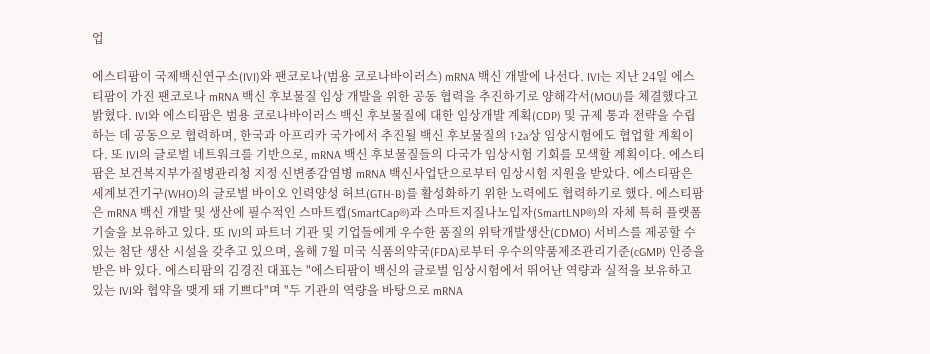업

에스티팜이 국제백신연구소(IVI)와 팬코로나(범용 코로나바이러스) mRNA 백신 개발에 나선다. IVI는 지난 24일 에스티팜이 가진 팬코로나 mRNA 백신 후보물질 임상 개발을 위한 공동 협력을 추진하기로 양해각서(MOU)를 체결했다고 밝혔다. IVI와 에스티팜은 범용 코로나바이러스 백신 후보물질에 대한 임상개발 계획(CDP) 및 규제 통과 전략을 수립하는 데 공동으로 협력하며, 한국과 아프리카 국가에서 추진될 백신 후보물질의 1·2a상 임상시험에도 협업할 계획이다. 또 IVI의 글로벌 네트워크를 기반으로, mRNA 백신 후보물질들의 다국가 임상시험 기회를 모색할 계획이다. 에스티팜은 보건복지부가질병관리청 지정 신변종감염병 mRNA 백신사업단으로부터 임상시험 지원을 받았다. 에스티팜은 세계보건기구(WHO)의 글로벌 바이오 인력양성 허브(GTH-B)를 활성화하기 위한 노력에도 협력하기로 했다. 에스티팜은 mRNA 백신 개발 및 생산에 필수적인 스마트캡(SmartCap®)과 스마트지질나노입자(SmartLNP®)의 자체 특허 플랫폼 기술을 보유하고 있다. 또 IVI의 파트너 기관 및 기업들에게 우수한 품질의 위탁개발생산(CDMO) 서비스를 제공할 수 있는 첨단 생산 시설을 갖추고 있으며, 올해 7월 미국 식품의약국(FDA)로부터 우수의약품제조관리기준(cGMP) 인증을 받은 바 있다. 에스티팜의 김경진 대표는 "에스티팜이 백신의 글로벌 임상시험에서 뛰어난 역량과 실적을 보유하고 있는 IVI와 협약을 맺게 돼 기쁘다"며 "두 기관의 역량을 바탕으로 mRNA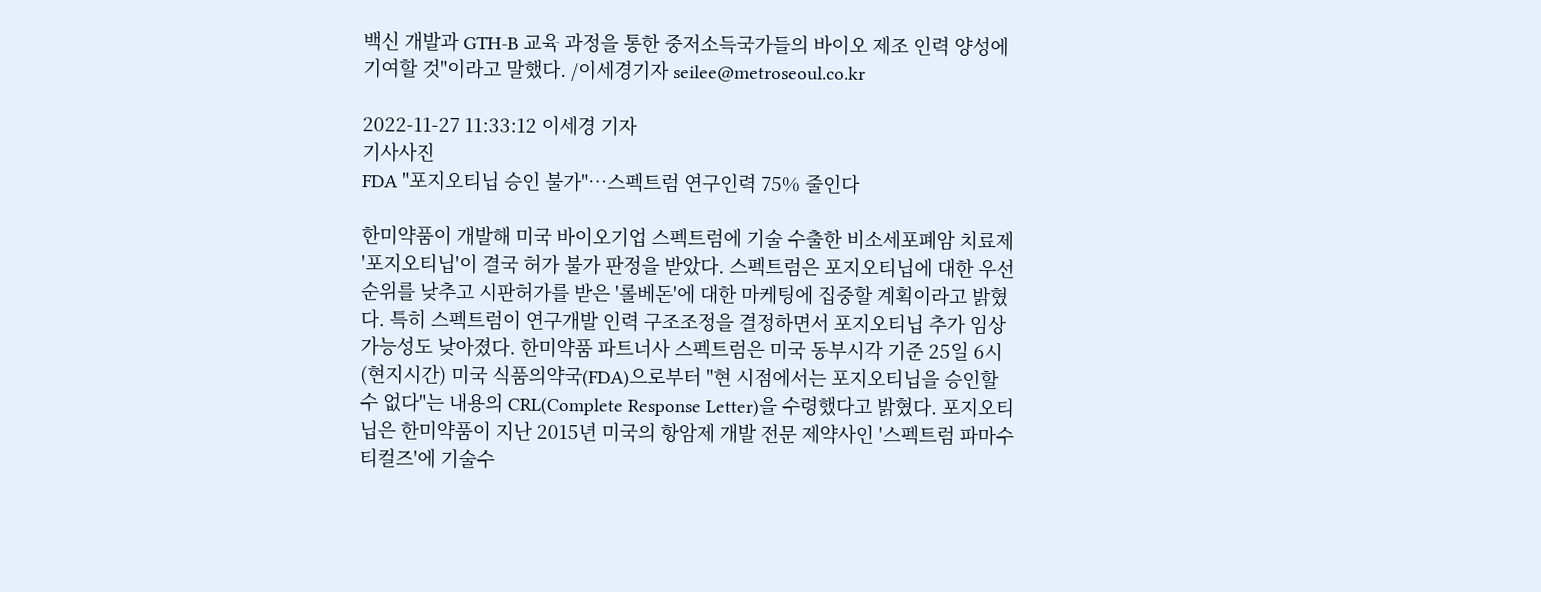백신 개발과 GTH-B 교육 과정을 통한 중저소득국가들의 바이오 제조 인력 양성에 기여할 것"이라고 말했다. /이세경기자 seilee@metroseoul.co.kr

2022-11-27 11:33:12 이세경 기자
기사사진
FDA "포지오티닙 승인 불가"…스펙트럼 연구인력 75% 줄인다

한미약품이 개발해 미국 바이오기업 스펙트럼에 기술 수출한 비소세포폐암 치료제 '포지오티닙'이 결국 허가 불가 판정을 받았다. 스펙트럼은 포지오티닙에 대한 우선순위를 낮추고 시판허가를 받은 '롤베돈'에 대한 마케팅에 집중할 계획이라고 밝혔다. 특히 스펙트럼이 연구개발 인력 구조조정을 결정하면서 포지오티닙 추가 임상 가능성도 낮아졌다. 한미약품 파트너사 스펙트럼은 미국 동부시각 기준 25일 6시(현지시간) 미국 식품의약국(FDA)으로부터 "현 시점에서는 포지오티닙을 승인할 수 없다"는 내용의 CRL(Complete Response Letter)을 수령했다고 밝혔다. 포지오티닙은 한미약품이 지난 2015년 미국의 항암제 개발 전문 제약사인 '스펙트럼 파마수티컬즈'에 기술수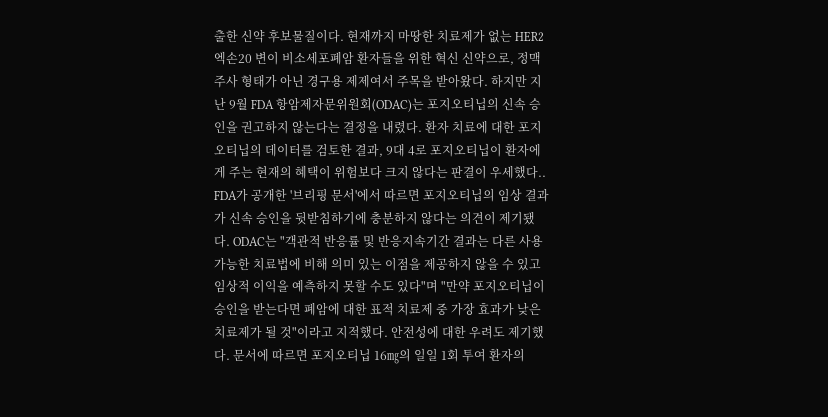출한 신약 후보물질이다. 현재까지 마땅한 치료제가 없는 HER2 엑손20 변이 비소세포폐암 환자들을 위한 혁신 신약으로, 정맥 주사 형태가 아닌 경구용 제제여서 주목을 받아왔다. 하지만 지난 9월 FDA 항암제자문위원회(ODAC)는 포지오티닙의 신속 승인을 권고하지 않는다는 결정을 내렸다. 환자 치료에 대한 포지오티닙의 데이터를 검토한 결과, 9대 4로 포지오티닙이 환자에게 주는 현재의 혜택이 위험보다 크지 않다는 판결이 우세했다.. FDA가 공개한 '브리핑 문서'에서 따르면 포지오티닙의 임상 결과가 신속 승인을 뒷받침하기에 충분하지 않다는 의견이 제기됐다. ODAC는 "객관적 반응률 및 반응지속기간 결과는 다른 사용 가능한 치료법에 비해 의미 있는 이점을 제공하지 않을 수 있고 임상적 이익을 예측하지 못할 수도 있다"며 "만약 포지오티닙이 승인을 받는다면 폐암에 대한 표적 치료제 중 가장 효과가 낮은 치료제가 될 것"이라고 지적했다. 안전성에 대한 우려도 제기했다. 문서에 따르면 포지오티닙 16㎎의 일일 1회 투여 환자의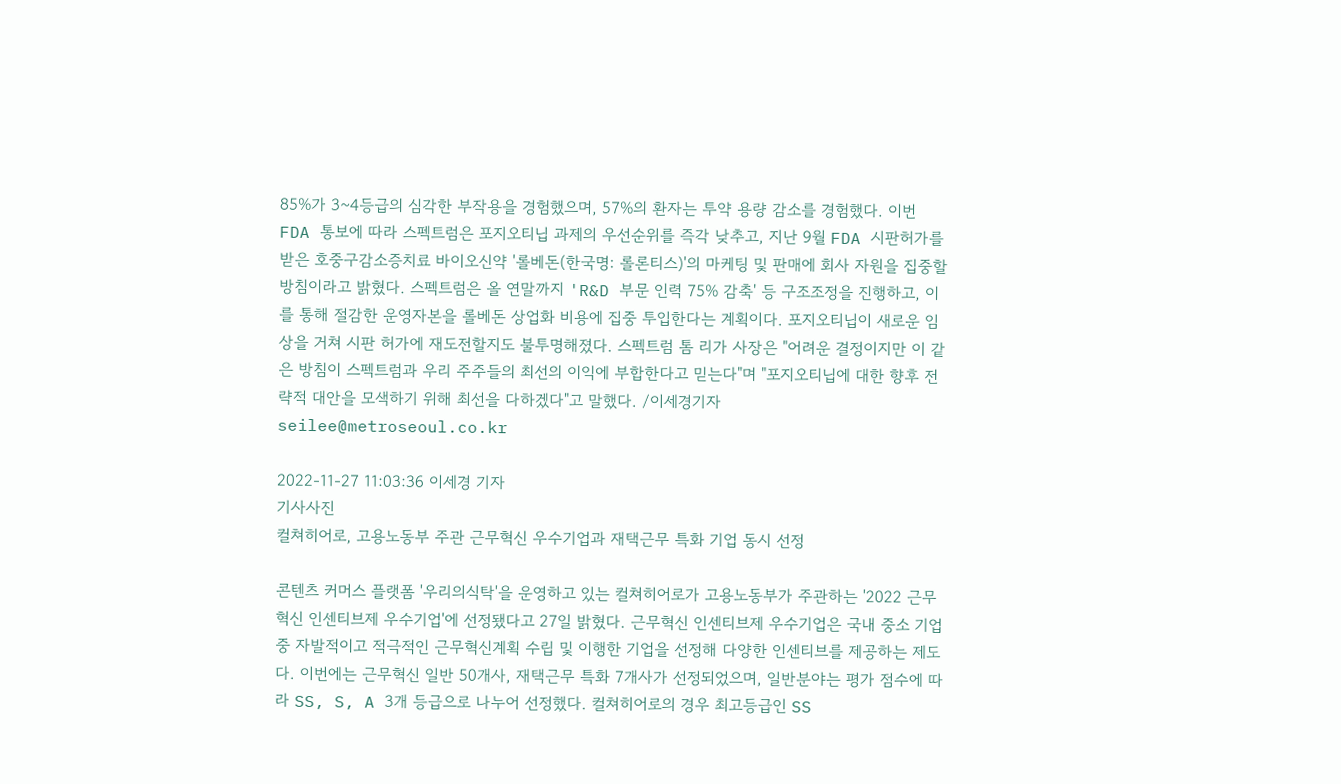85%가 3~4등급의 심각한 부작용을 경험했으며, 57%의 환자는 투약 용량 감소를 경험했다. 이번 FDA 통보에 따라 스펙트럼은 포지오티닙 과제의 우선순위를 즉각 낮추고, 지난 9월 FDA 시판허가를 받은 호중구감소증치료 바이오신약 '롤베돈(한국명: 롤론티스)'의 마케팅 및 판매에 회사 자원을 집중할 방침이라고 밝혔다. 스펙트럼은 올 연말까지 'R&D 부문 인력 75% 감축' 등 구조조정을 진행하고, 이를 통해 절감한 운영자본을 롤베돈 상업화 비용에 집중 투입한다는 계획이다. 포지오티닙이 새로운 임상을 거쳐 시판 허가에 재도전할지도 불투명해졌다. 스펙트럼 톰 리가 사장은 "어려운 결정이지만 이 같은 방침이 스펙트럼과 우리 주주들의 최선의 이익에 부합한다고 믿는다"며 "포지오티닙에 대한 향후 전략적 대안을 모색하기 위해 최선을 다하겠다"고 말했다. /이세경기자 seilee@metroseoul.co.kr

2022-11-27 11:03:36 이세경 기자
기사사진
컬쳐히어로, 고용노동부 주관 근무혁신 우수기업과 재택근무 특화 기업 동시 선정

콘텐츠 커머스 플랫폼 '우리의식탁'을 운영하고 있는 컬쳐히어로가 고용노동부가 주관하는 '2022 근무혁신 인센티브제 우수기업'에 선정됐다고 27일 밝혔다. 근무혁신 인센티브제 우수기업은 국내 중소 기업 중 자발적이고 적극적인 근무혁신계획 수립 및 이행한 기업을 선정해 다양한 인센티브를 제공하는 제도다. 이번에는 근무혁신 일반 50개사, 재택근무 특화 7개사가 선정되었으며, 일반분야는 평가 점수에 따라 SS, S, A 3개 등급으로 나누어 선정했다. 컬쳐히어로의 경우 최고등급인 SS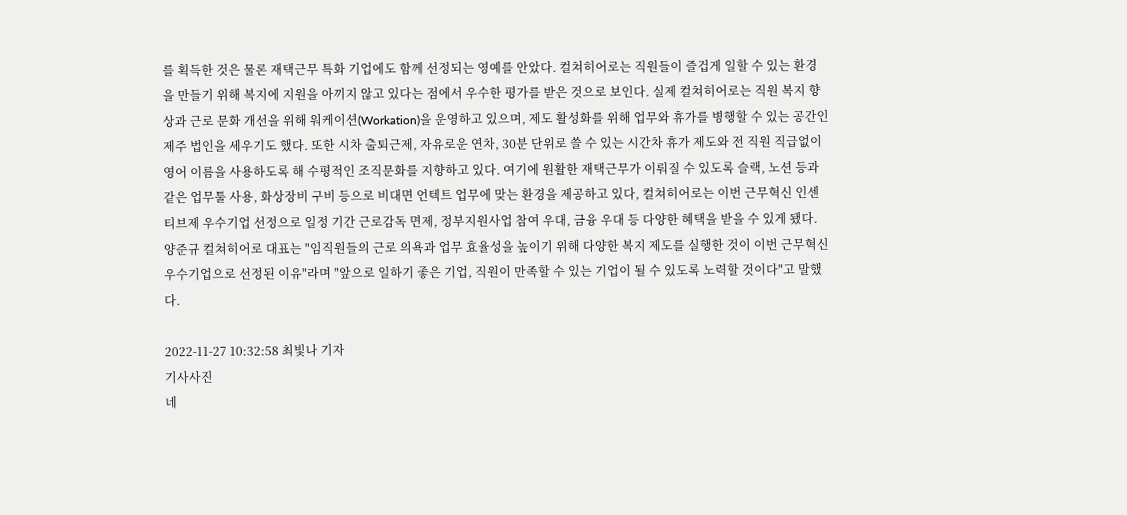를 획득한 것은 물론 재택근무 특화 기업에도 함께 선정되는 영예를 안았다. 컬쳐히어로는 직원들이 즐겁게 일할 수 있는 환경을 만들기 위해 복지에 지원을 아끼지 않고 있다는 점에서 우수한 평가를 받은 것으로 보인다. 실제 컬쳐히어로는 직원 복지 향상과 근로 문화 개선을 위해 워케이션(Workation)을 운영하고 있으며, 제도 활성화를 위해 업무와 휴가를 병행할 수 있는 공간인 제주 법인을 세우기도 했다. 또한 시차 출퇴근제, 자유로운 연차, 30분 단위로 쓸 수 있는 시간차 휴가 제도와 전 직원 직급없이 영어 이름을 사용하도록 해 수평적인 조직문화를 지향하고 있다. 여기에 원활한 재택근무가 이뤄질 수 있도록 슬랙, 노션 등과 같은 업무툴 사용, 화상장비 구비 등으로 비대면 언텍트 업무에 맞는 환경을 제공하고 있다, 컬쳐히어로는 이번 근무혁신 인센티브제 우수기업 선정으로 일정 기간 근로감독 면제, 정부지원사업 참여 우대, 금융 우대 등 다양한 혜택을 받을 수 있게 됐다. 양준규 컬쳐히어로 대표는 "임직원들의 근로 의욕과 업무 효율성을 높이기 위해 다양한 복지 제도를 실행한 것이 이번 근무혁신 우수기업으로 선정된 이유"라며 "앞으로 일하기 좋은 기업, 직원이 만족할 수 있는 기업이 될 수 있도록 노력할 것이다"고 말했다.

2022-11-27 10:32:58 최빛나 기자
기사사진
네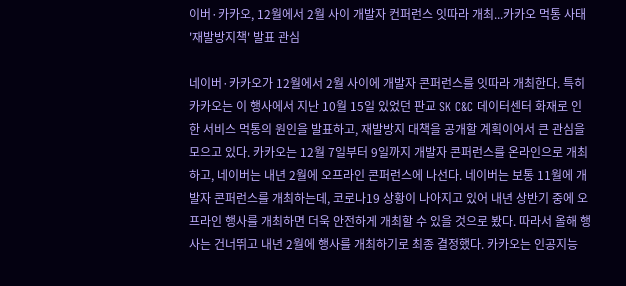이버·카카오, 12월에서 2월 사이 개발자 컨퍼런스 잇따라 개최...카카오 먹통 사태 '재발방지책' 발표 관심

네이버·카카오가 12월에서 2월 사이에 개발자 콘퍼런스를 잇따라 개최한다. 특히 카카오는 이 행사에서 지난 10월 15일 있었던 판교 SK C&C 데이터센터 화재로 인한 서비스 먹통의 원인을 발표하고, 재발방지 대책을 공개할 계획이어서 큰 관심을 모으고 있다. 카카오는 12월 7일부터 9일까지 개발자 콘퍼런스를 온라인으로 개최하고, 네이버는 내년 2월에 오프라인 콘퍼런스에 나선다. 네이버는 보통 11월에 개발자 콘퍼런스를 개최하는데, 코로나19 상황이 나아지고 있어 내년 상반기 중에 오프라인 행사를 개최하면 더욱 안전하게 개최할 수 있을 것으로 봤다. 따라서 올해 행사는 건너뛰고 내년 2월에 행사를 개최하기로 최종 결정했다. 카카오는 인공지능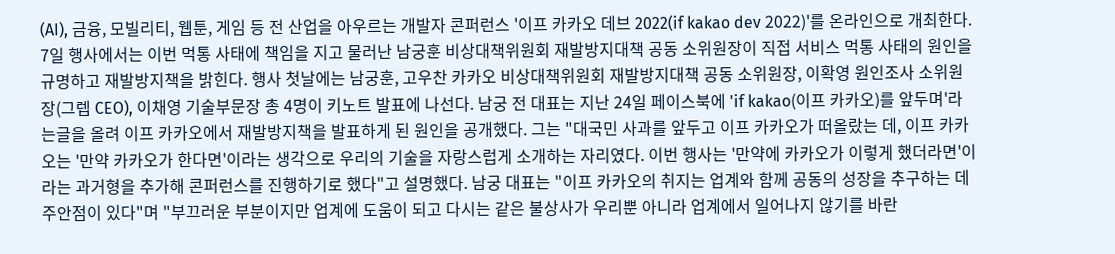(AI), 금융, 모빌리티, 웹툰, 게임 등 전 산업을 아우르는 개발자 콘퍼런스 '이프 카카오 데브 2022(if kakao dev 2022)'를 온라인으로 개최한다. 7일 행사에서는 이번 먹통 사태에 책임을 지고 물러난 남궁훈 비상대책위원회 재발방지대책 공동 소위원장이 직접 서비스 먹통 사태의 원인을 규명하고 재발방지책을 밝힌다. 행사 첫날에는 남궁훈, 고우찬 카카오 비상대책위원회 재발방지대책 공동 소위원장, 이확영 원인조사 소위원장(그렙 CEO), 이채영 기술부문장 총 4명이 키노트 발표에 나선다. 남궁 전 대표는 지난 24일 페이스북에 'if kakao(이프 카카오)를 앞두며'라는글을 올려 이프 카카오에서 재발방지책을 발표하게 된 원인을 공개했다. 그는 "대국민 사과를 앞두고 이프 카카오가 떠올랐는 데, 이프 카카오는 '만약 카카오가 한다면'이라는 생각으로 우리의 기술을 자랑스럽게 소개하는 자리였다. 이번 행사는 '만약에 카카오가 이렇게 했더라면'이라는 과거형을 추가해 콘퍼런스를 진행하기로 했다"고 설명했다. 남궁 대표는 "이프 카카오의 취지는 업계와 함께 공동의 성장을 추구하는 데 주안점이 있다"며 "부끄러운 부분이지만 업계에 도움이 되고 다시는 같은 불상사가 우리뿐 아니라 업계에서 일어나지 않기를 바란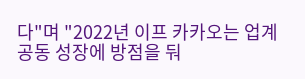다"며 "2022년 이프 카카오는 업계 공동 성장에 방점을 둬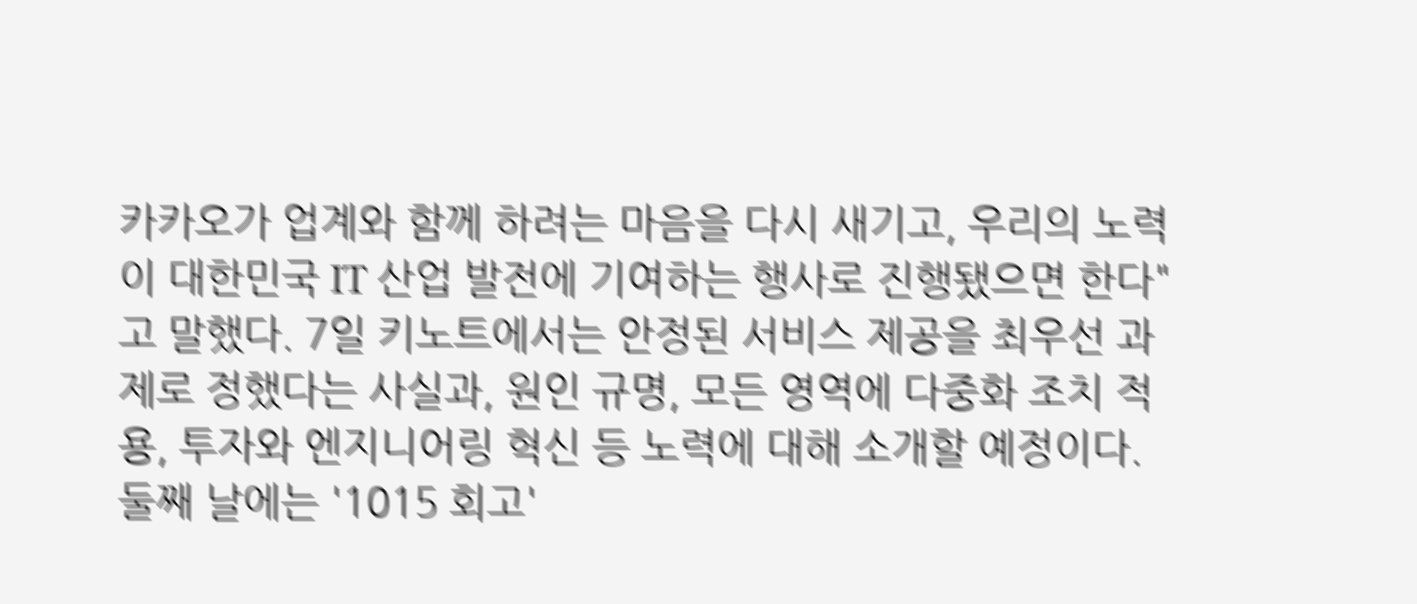카카오가 업계와 함께 하려는 마음을 다시 새기고, 우리의 노력이 대한민국 IT 산업 발전에 기여하는 행사로 진행됐으면 한다"고 말했다. 7일 키노트에서는 안정된 서비스 제공을 최우선 과제로 정했다는 사실과, 원인 규명, 모든 영역에 다중화 조치 적용, 투자와 엔지니어링 혁신 등 노력에 대해 소개할 예정이다. 둘째 날에는 '1015 회고'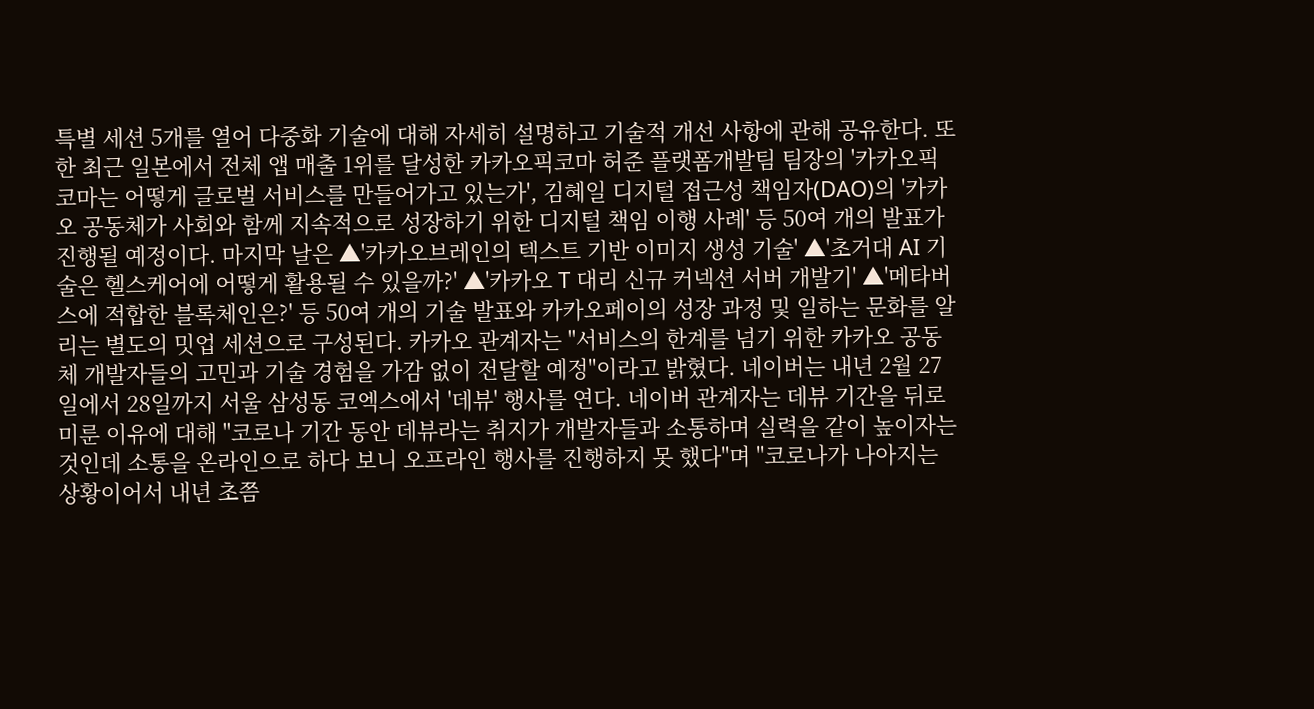특별 세션 5개를 열어 다중화 기술에 대해 자세히 설명하고 기술적 개선 사항에 관해 공유한다. 또한 최근 일본에서 전체 앱 매출 1위를 달성한 카카오픽코마 허준 플랫폼개발팀 팀장의 '카카오픽코마는 어떻게 글로벌 서비스를 만들어가고 있는가', 김혜일 디지털 접근성 책임자(DAO)의 '카카오 공동체가 사회와 함께 지속적으로 성장하기 위한 디지털 책임 이행 사례' 등 50여 개의 발표가 진행될 예정이다. 마지막 날은 ▲'카카오브레인의 텍스트 기반 이미지 생성 기술' ▲'초거대 AI 기술은 헬스케어에 어떻게 활용될 수 있을까?' ▲'카카오 T 대리 신규 커넥션 서버 개발기' ▲'메타버스에 적합한 블록체인은?' 등 50여 개의 기술 발표와 카카오페이의 성장 과정 및 일하는 문화를 알리는 별도의 밋업 세션으로 구성된다. 카카오 관계자는 "서비스의 한계를 넘기 위한 카카오 공동체 개발자들의 고민과 기술 경험을 가감 없이 전달할 예정"이라고 밝혔다. 네이버는 내년 2월 27일에서 28일까지 서울 삼성동 코엑스에서 '데뷰' 행사를 연다. 네이버 관계자는 데뷰 기간을 뒤로 미룬 이유에 대해 "코로나 기간 동안 데뷰라는 취지가 개발자들과 소통하며 실력을 같이 높이자는 것인데 소통을 온라인으로 하다 보니 오프라인 행사를 진행하지 못 했다"며 "코로나가 나아지는 상황이어서 내년 초쯤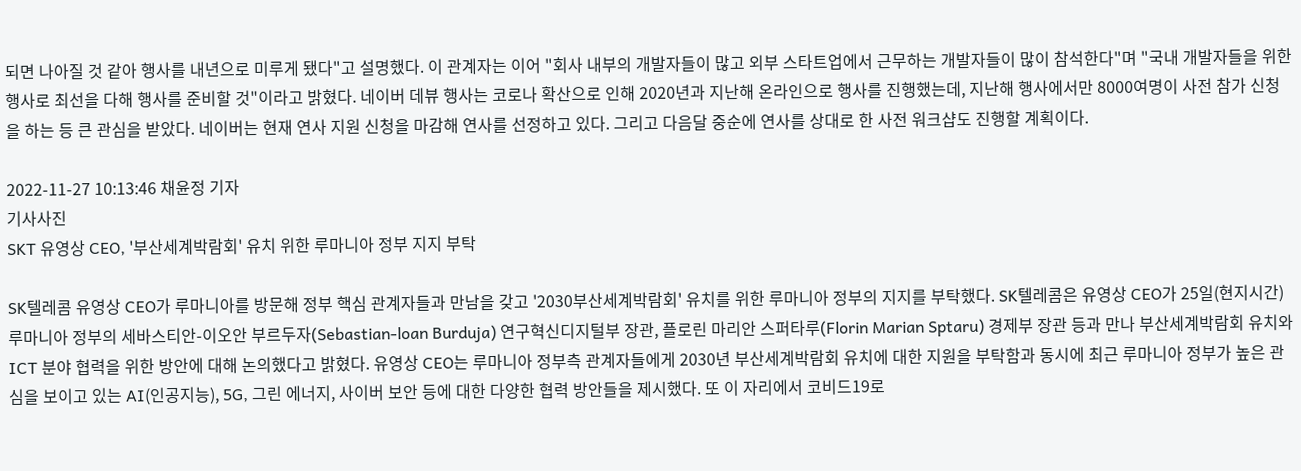되면 나아질 것 같아 행사를 내년으로 미루게 됐다"고 설명했다. 이 관계자는 이어 "회사 내부의 개발자들이 많고 외부 스타트업에서 근무하는 개발자들이 많이 참석한다"며 "국내 개발자들을 위한 행사로 최선을 다해 행사를 준비할 것"이라고 밝혔다. 네이버 데뷰 행사는 코로나 확산으로 인해 2020년과 지난해 온라인으로 행사를 진행했는데, 지난해 행사에서만 8000여명이 사전 참가 신청을 하는 등 큰 관심을 받았다. 네이버는 현재 연사 지원 신청을 마감해 연사를 선정하고 있다. 그리고 다음달 중순에 연사를 상대로 한 사전 워크샵도 진행할 계획이다.

2022-11-27 10:13:46 채윤정 기자
기사사진
SKT 유영상 CEO, '부산세계박람회' 유치 위한 루마니아 정부 지지 부탁

SK텔레콤 유영상 CEO가 루마니아를 방문해 정부 핵심 관계자들과 만남을 갖고 '2030부산세계박람회' 유치를 위한 루마니아 정부의 지지를 부탁했다. SK텔레콤은 유영상 CEO가 25일(현지시간) 루마니아 정부의 세바스티안-이오안 부르두자(Sebastian-loan Burduja) 연구혁신디지털부 장관, 플로린 마리안 스퍼타루(Florin Marian Sptaru) 경제부 장관 등과 만나 부산세계박람회 유치와 ICT 분야 협력을 위한 방안에 대해 논의했다고 밝혔다. 유영상 CEO는 루마니아 정부측 관계자들에게 2030년 부산세계박람회 유치에 대한 지원을 부탁함과 동시에 최근 루마니아 정부가 높은 관심을 보이고 있는 AI(인공지능), 5G, 그린 에너지, 사이버 보안 등에 대한 다양한 협력 방안들을 제시했다. 또 이 자리에서 코비드19로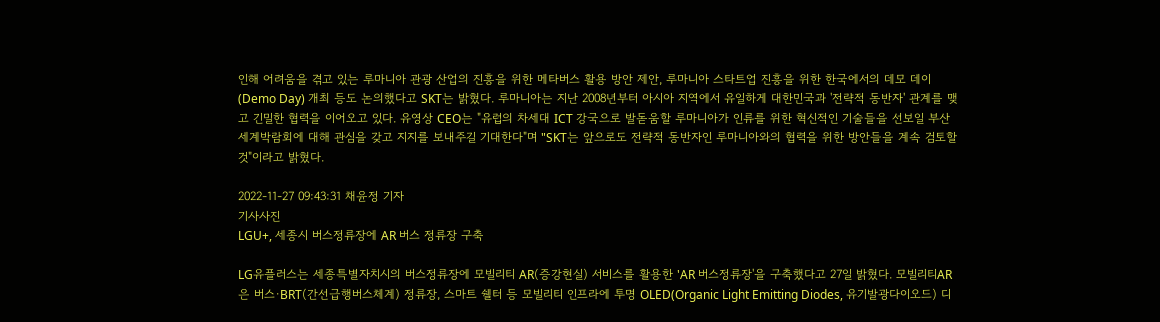인해 어려움을 겪고 있는 루마니아 관광 산업의 진흥을 위한 메타버스 활용 방안 제안, 루마니아 스타트업 진흥을 위한 한국에서의 데모 데이(Demo Day) 개최 등도 논의했다고 SKT는 밝혔다. 루마니아는 지난 2008년부터 아시아 지역에서 유일하게 대한민국과 '전략적 동반자' 관계를 맺고 긴밀한 협력을 이어오고 있다. 유영상 CEO는 "유럽의 차세대 ICT 강국으로 발돋움할 루마니아가 인류를 위한 혁신적인 기술들을 선보일 부산세계박람회에 대해 관심을 갖고 지지를 보내주길 기대한다"며 "SKT는 앞으로도 전략적 동반자인 루마니아와의 협력을 위한 방안들을 계속 검토할 것"이라고 밝혔다.

2022-11-27 09:43:31 채윤정 기자
기사사진
LGU+, 세종시 버스정류장에 AR 버스 정류장 구축

LG유플러스는 세종특별자치시의 버스정류장에 모빌리티 AR(증강현실) 서비스를 활용한 'AR 버스정류장'을 구축했다고 27일 밝혔다. 모빌리티AR은 버스·BRT(간선급행버스체계) 정류장, 스마트 쉘터 등 모빌리티 인프라에 투명 OLED(Organic Light Emitting Diodes, 유기발광다이오드) 디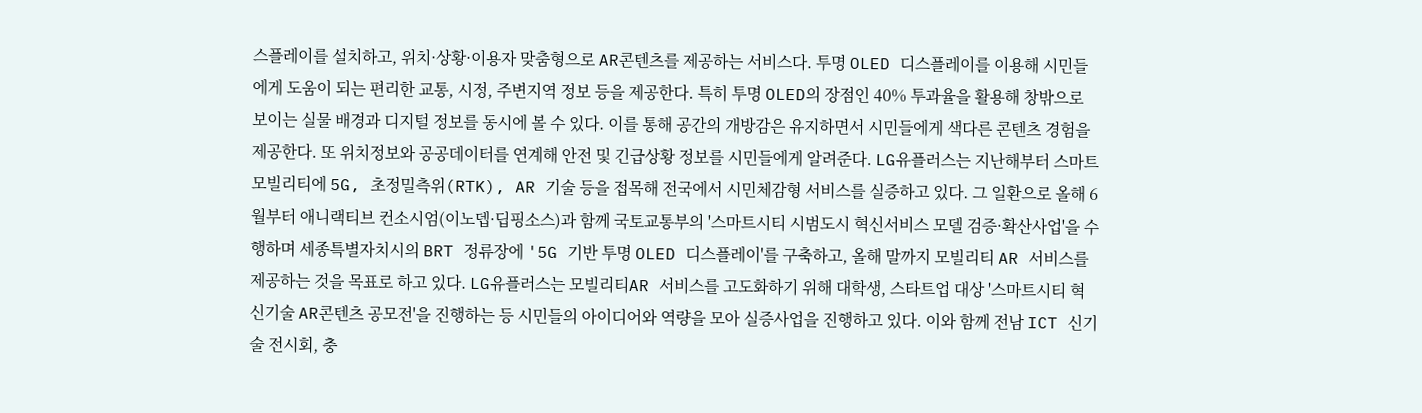스플레이를 설치하고, 위치·상황·이용자 맞춤형으로 AR콘텐츠를 제공하는 서비스다. 투명 OLED 디스플레이를 이용해 시민들에게 도움이 되는 편리한 교통, 시정, 주변지역 정보 등을 제공한다. 특히 투명 OLED의 장점인 40% 투과율을 활용해 창밖으로 보이는 실물 배경과 디지털 정보를 동시에 볼 수 있다. 이를 통해 공간의 개방감은 유지하면서 시민들에게 색다른 콘텐츠 경험을 제공한다. 또 위치정보와 공공데이터를 연계해 안전 및 긴급상황 정보를 시민들에게 알려준다. LG유플러스는 지난해부터 스마트모빌리티에 5G, 초정밀측위(RTK), AR 기술 등을 접목해 전국에서 시민체감형 서비스를 실증하고 있다. 그 일환으로 올해 6월부터 애니랙티브 컨소시엄(이노뎁·딥핑소스)과 함께 국토교통부의 '스마트시티 시범도시 혁신서비스 모델 검증·확산사업'을 수행하며 세종특별자치시의 BRT 정류장에 '5G 기반 투명 OLED 디스플레이'를 구축하고, 올해 말까지 모빌리티 AR 서비스를 제공하는 것을 목표로 하고 있다. LG유플러스는 모빌리티AR 서비스를 고도화하기 위해 대학생, 스타트업 대상 '스마트시티 혁신기술 AR콘텐츠 공모전'을 진행하는 등 시민들의 아이디어와 역량을 모아 실증사업을 진행하고 있다. 이와 함께 전남 ICT 신기술 전시회, 충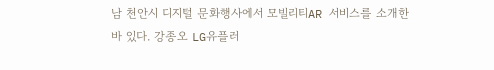남 천안시 디지털 문화행사에서 모빌리티AR 서비스를 소개한 바 있다. 강종오 LG유플러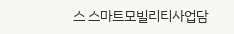스 스마트모빌리티사업담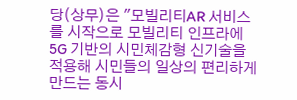당(상무)은 "모빌리티AR 서비스를 시작으로 모빌리티 인프라에 5G 기반의 시민체감형 신기술을 적용해 시민들의 일상의 편리하게 만드는 동시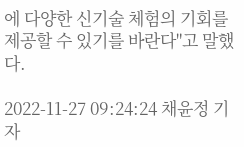에 다양한 신기술 체험의 기회를 제공할 수 있기를 바란다"고 말했다.

2022-11-27 09:24:24 채윤정 기자